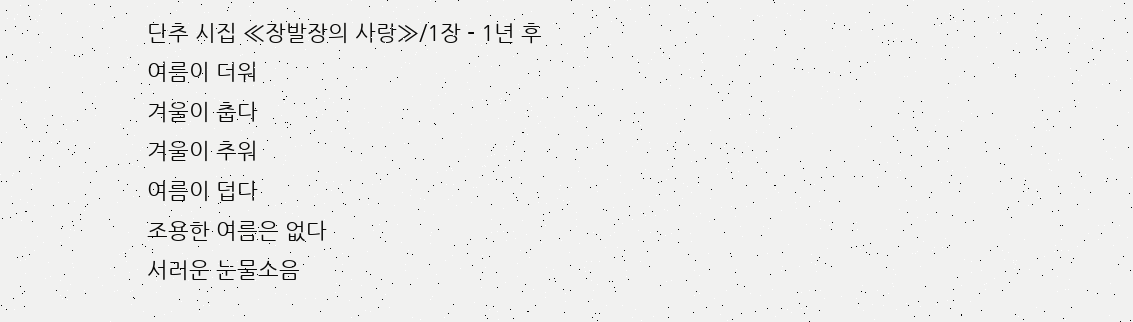단추 시집 ≪장발장의 사랑≫/1장 - 1년 후
여름이 더워
겨울이 춥다
겨울이 추워
여름이 덥다
조용한 여름은 없다
서러운 눈물소음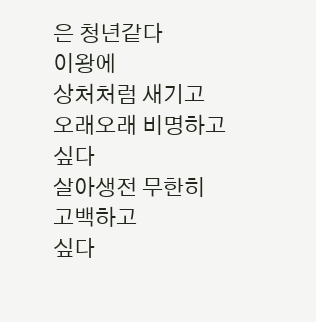은 청년같다
이왕에
상처처럼 새기고
오래오래 비명하고 싶다
살아생전 무한히 고백하고
싶다